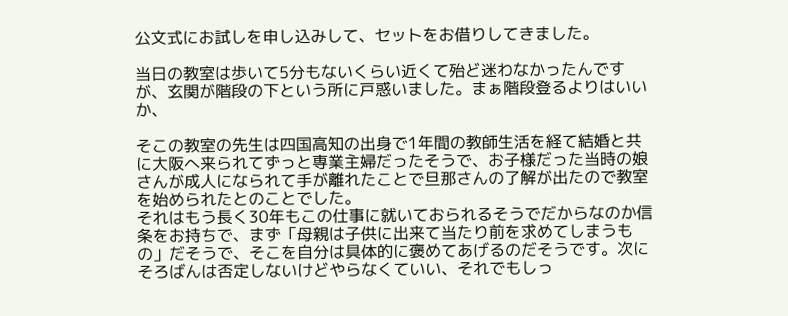公文式にお試しを申し込みして、セットをお借りしてきました。

当日の教室は歩いて5分もないくらい近くて殆ど迷わなかったんですが、玄関が階段の下という所に戸惑いました。まぁ階段登るよりはいいか、

そこの教室の先生は四国高知の出身で1年間の教師生活を経て結婚と共に大阪へ来られてずっと専業主婦だったそうで、お子様だった当時の娘さんが成人になられて手が離れたことで旦那さんの了解が出たので教室を始められたとのことでした。
それはもう長く30年もこの仕事に就いておられるそうでだからなのか信条をお持ちで、まず「母親は子供に出来て当たり前を求めてしまうもの」だそうで、そこを自分は具体的に褒めてあげるのだそうです。次にそろばんは否定しないけどやらなくていい、それでもしっ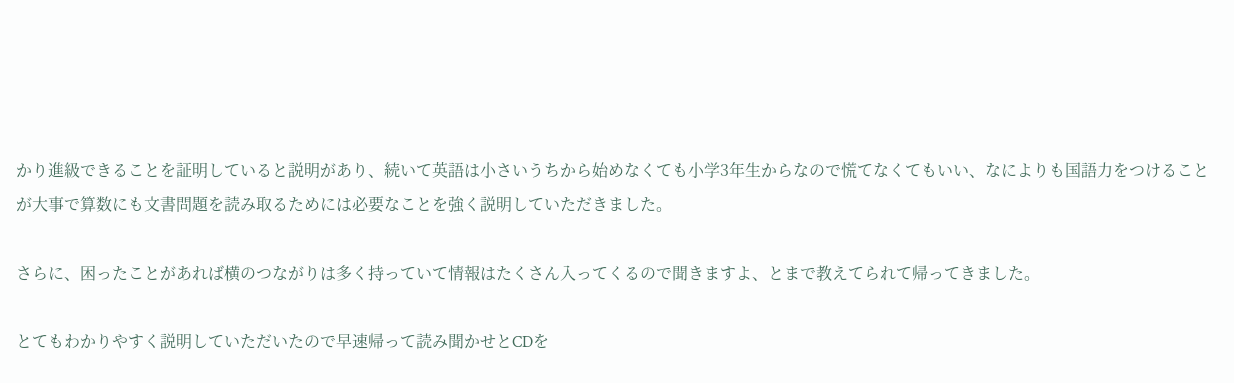かり進級できることを証明していると説明があり、続いて英語は小さいうちから始めなくても小学3年生からなので慌てなくてもいい、なによりも国語力をつけることが大事で算数にも文書問題を読み取るためには必要なことを強く説明していただきました。

さらに、困ったことがあれば横のつながりは多く持っていて情報はたくさん入ってくるので聞きますよ、とまで教えてられて帰ってきました。

とてもわかりやすく説明していただいたので早速帰って読み聞かせとCDを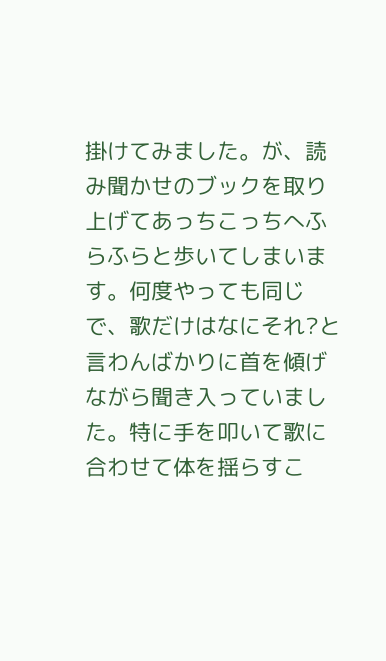掛けてみました。が、読み聞かせのブックを取り上げてあっちこっちへふらふらと歩いてしまいます。何度やっても同じで、歌だけはなにそれ?と言わんばかりに首を傾げながら聞き入っていました。特に手を叩いて歌に合わせて体を揺らすこ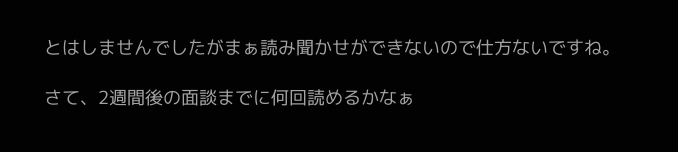とはしませんでしたがまぁ読み聞かせができないので仕方ないですね。

さて、2週間後の面談までに何回読めるかなぁ